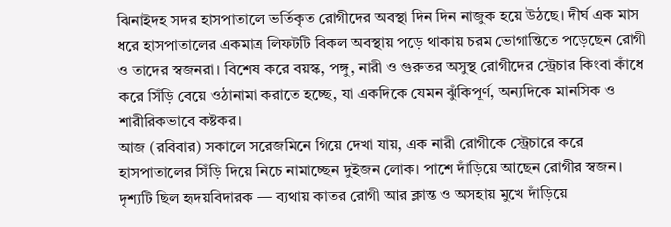ঝিনাইদহ সদর হাসপাতালে ভর্তিকৃত রোগীদের অবস্থা দিন দিন নাজুক হয়ে উঠছে। দীর্ঘ এক মাস ধরে হাসপাতালের একমাত্র লিফটটি বিকল অবস্থায় পড়ে থাকায় চরম ভোগান্তিতে পড়েছেন রোগী ও তাদের স্বজনরা। বিশেষ করে বয়স্ক, পঙ্গু, নারী ও গুরুতর অসুস্থ রোগীদের স্ট্রেচার কিংবা কাঁধে করে সিঁড়ি বেয়ে ওঠানামা করাতে হচ্ছে, যা একদিকে যেমন ঝুঁকিপূর্ণ, অন্যদিকে মানসিক ও শারীরিকভাবে কষ্টকর।
আজ (রবিবার) সকালে সরেজমিনে গিয়ে দেখা যায়, এক নারী রোগীকে স্ট্রেচারে করে হাসপাতালের সিঁড়ি দিয়ে নিচে নামাচ্ছেন দুইজন লোক। পাশে দাঁড়িয়ে আছেন রোগীর স্বজন। দৃশ্যটি ছিল হৃদয়বিদারক — ব্যথায় কাতর রোগী আর ক্লান্ত ও অসহায় মুখে দাঁড়িয়ে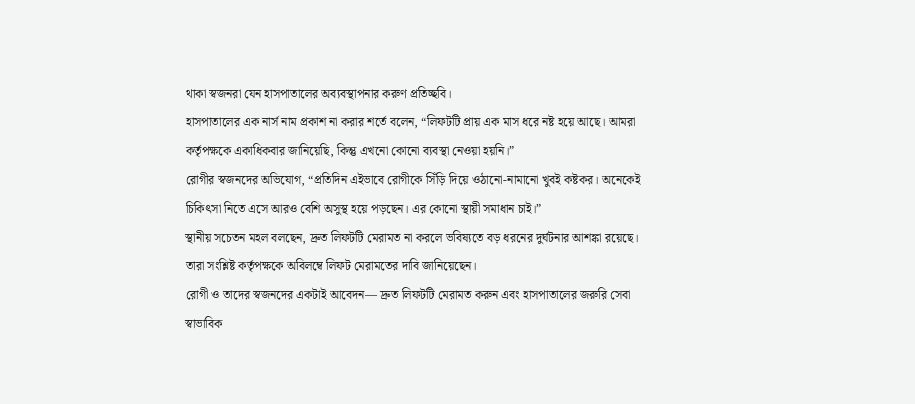থাকা স্বজনরা যেন হাসপাতালের অব্যবস্থাপনার করুণ প্রতিচ্ছবি।
হাসপাতালের এক নার্স নাম প্রকাশ না করার শর্তে বলেন, “লিফটটি প্রায় এক মাস ধরে নষ্ট হয়ে আছে। আমরা কর্তৃপক্ষকে একাধিকবার জানিয়েছি, কিন্তু এখনো কোনো ব্যবস্থা নেওয়া হয়নি।”
রোগীর স্বজনদের অভিযোগ, “প্রতিদিন এইভাবে রোগীকে সিঁড়ি দিয়ে ওঠানো-নামানো খুবই কষ্টকর। অনেকেই চিকিৎসা নিতে এসে আরও বেশি অসুস্থ হয়ে পড়ছেন। এর কোনো স্থায়ী সমাধান চাই।”
স্থানীয় সচেতন মহল বলছেন, দ্রুত লিফটটি মেরামত না করলে ভবিষ্যতে বড় ধরনের দুর্ঘটনার আশঙ্কা রয়েছে। তারা সংশ্লিষ্ট কর্তৃপক্ষকে অবিলম্বে লিফট মেরামতের দাবি জানিয়েছেন।
রোগী ও তাদের স্বজনদের একটাই আবেদন— দ্রুত লিফটটি মেরামত করুন এবং হাসপাতালের জরুরি সেবা স্বাভাবিক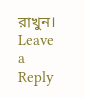রাখুন।
Leave a Reply